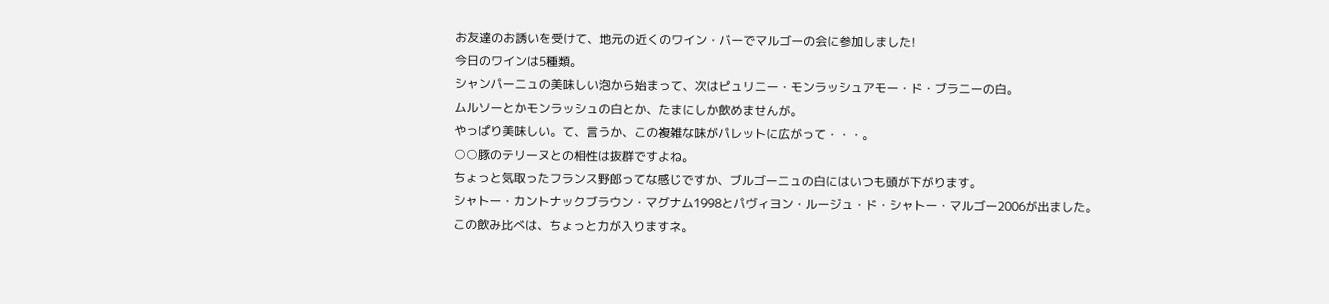お友達のお誘いを受けて、地元の近くのワイン・バーでマルゴーの会に参加しました!
今日のワインは5種類。
シャンパーニュの美味しい泡から始まって、次はピュリニー・モンラッシュアモー・ド・ブラニーの白。
ムルソーとかモンラッシュの白とか、たまにしか飲めませんが。
やっぱり美味しい。て、言うか、この複雑な味がパレットに広がって・・・。
○○豚のテリーヌとの相性は抜群ですよね。
ちょっと気取ったフランス野郎ってな感じですか、ブルゴーニュの白にはいつも頭が下がります。
シャトー・カントナックブラウン・マグナム1998とパヴィヨン・ルージュ・ド・シャトー・マルゴー2006が出ました。
この飲み比べは、ちょっと力が入りますネ。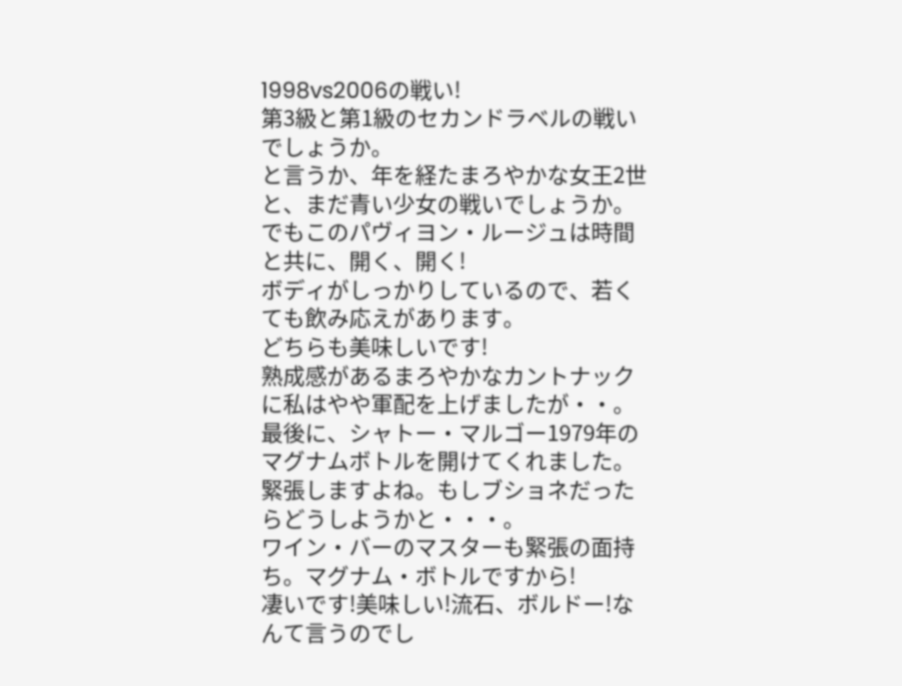1998vs2006の戦い!
第3級と第1級のセカンドラベルの戦いでしょうか。
と言うか、年を経たまろやかな女王2世と、まだ青い少女の戦いでしょうか。
でもこのパヴィヨン・ルージュは時間と共に、開く、開く!
ボディがしっかりしているので、若くても飲み応えがあります。
どちらも美味しいです!
熟成感があるまろやかなカントナックに私はやや軍配を上げましたが・・。
最後に、シャトー・マルゴー1979年のマグナムボトルを開けてくれました。
緊張しますよね。もしブショネだったらどうしようかと・・・。
ワイン・バーのマスターも緊張の面持ち。マグナム・ボトルですから!
凄いです!美味しい!流石、ボルドー!なんて言うのでし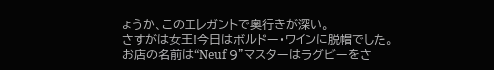ょうか、このエレガントで奥行きが深い。
さすがは女王!今日はボルドー・ワインに脱帽でした。
お店の名前は“Neuf 9"マスターはラグビーをさ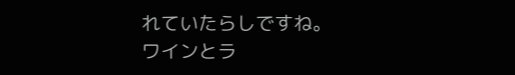れていたらしですね。
ワインとラ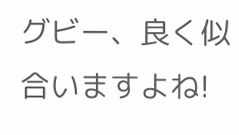グビー、良く似合いますよね!